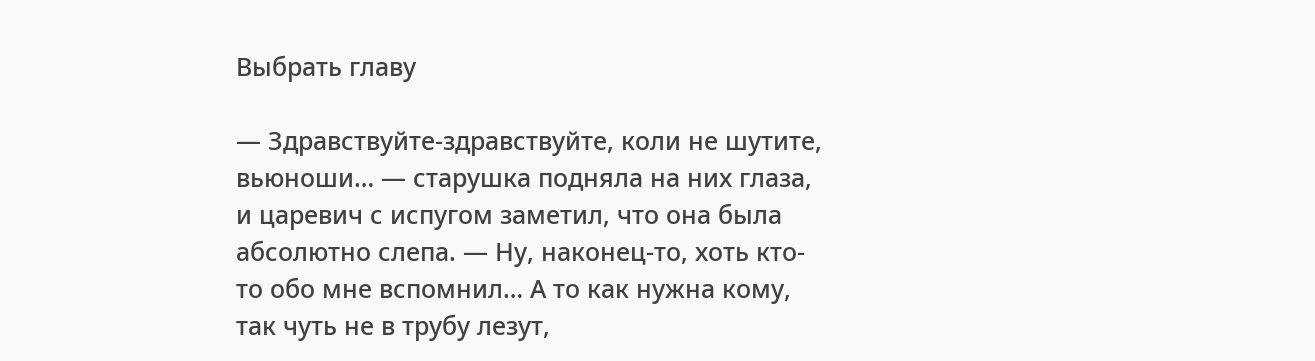Выбрать главу

— Здравствуйте-здравствуйте, коли не шутите, вьюноши… — старушка подняла на них глаза, и царевич с испугом заметил, что она была абсолютно слепа. — Ну, наконец-то, хоть кто-то обо мне вспомнил… А то как нужна кому, так чуть не в трубу лезут,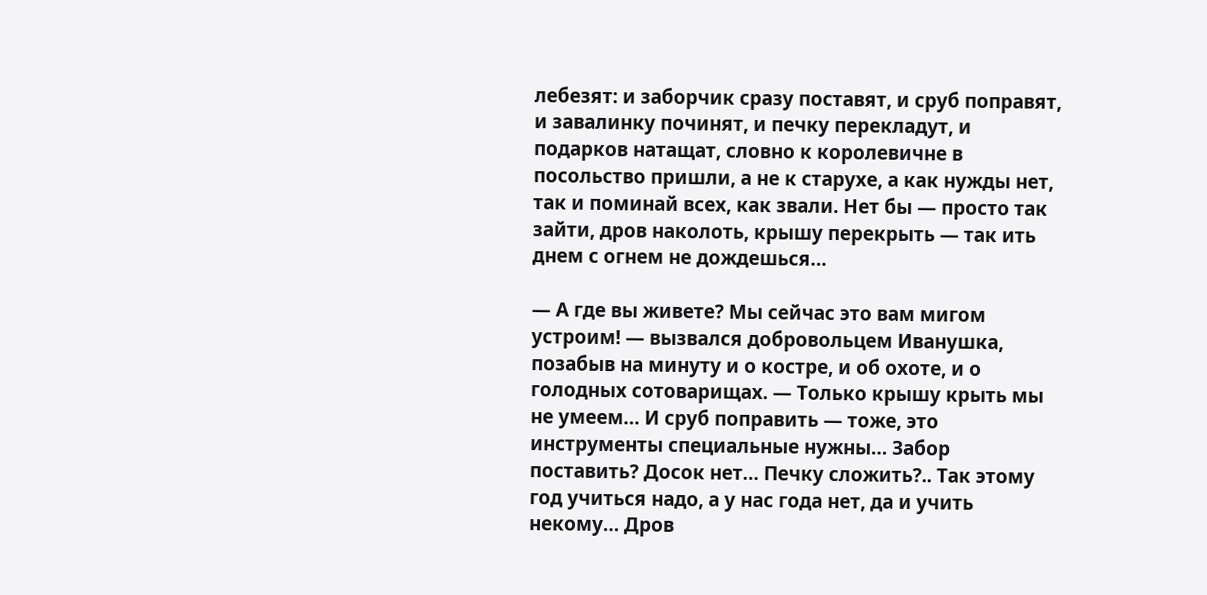лебезят: и заборчик сразу поставят, и сруб поправят, и завалинку починят, и печку перекладут, и подарков натащат, словно к королевичне в посольство пришли, а не к старухе, а как нужды нет, так и поминай всех, как звали. Нет бы — просто так зайти, дров наколоть, крышу перекрыть — так ить днем с огнем не дождешься…

— А где вы живете? Мы сейчас это вам мигом устроим! — вызвался добровольцем Иванушка, позабыв на минуту и о костре, и об охоте, и о голодных сотоварищах. — Только крышу крыть мы не умеем… И сруб поправить — тоже, это инструменты специальные нужны… Забор поставить? Досок нет… Печку сложить?.. Так этому год учиться надо, а у нас года нет, да и учить некому… Дров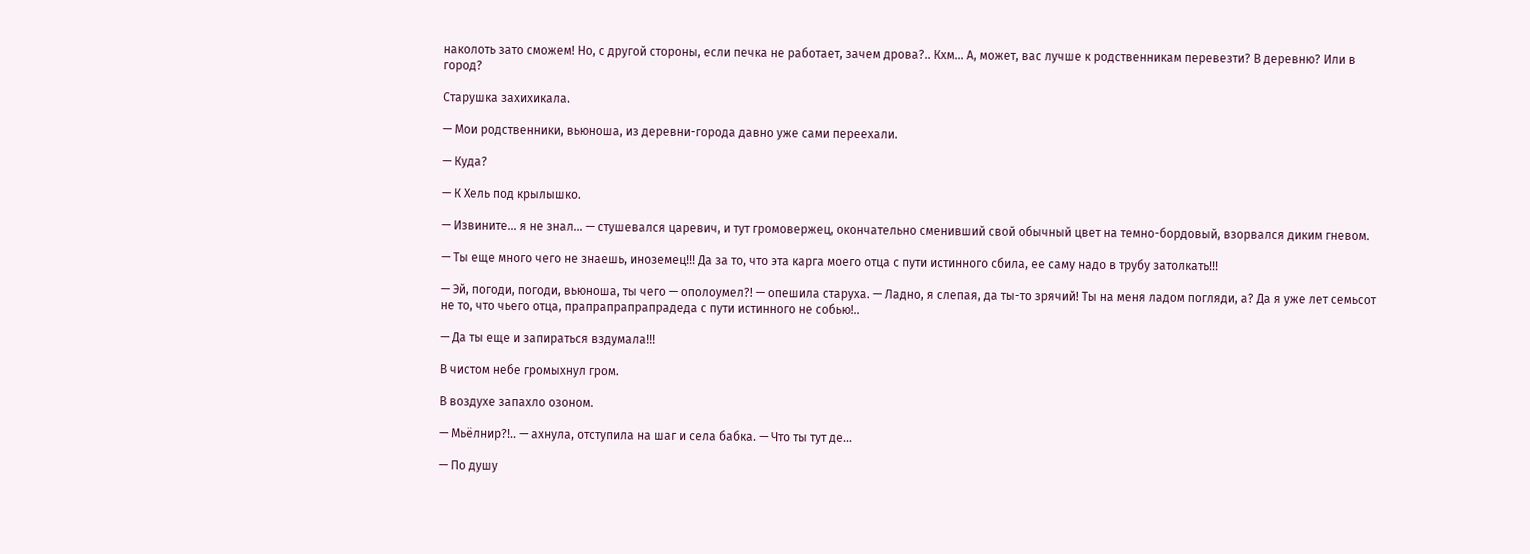наколоть зато сможем! Но, с другой стороны, если печка не работает, зачем дрова?.. Кхм… А, может, вас лучше к родственникам перевезти? В деревню? Или в город?

Старушка захихикала.

— Мои родственники, вьюноша, из деревни-города давно уже сами переехали.

— Куда?

— К Хель под крылышко.

— Извините… я не знал… — стушевался царевич, и тут громовержец, окончательно сменивший свой обычный цвет на темно-бордовый, взорвался диким гневом.

— Ты еще много чего не знаешь, иноземец!!! Да за то, что эта карга моего отца с пути истинного сбила, ее саму надо в трубу затолкать!!!

— Эй, погоди, погоди, вьюноша, ты чего — ополоумел?! — опешила старуха. — Ладно, я слепая, да ты-то зрячий! Ты на меня ладом погляди, а? Да я уже лет семьсот не то, что чьего отца, прапрапрапрапрадеда с пути истинного не собью!..

— Да ты еще и запираться вздумала!!!

В чистом небе громыхнул гром.

В воздухе запахло озоном.

— Мьёлнир?!.. — ахнула, отступила на шаг и села бабка. — Что ты тут де…

— По душу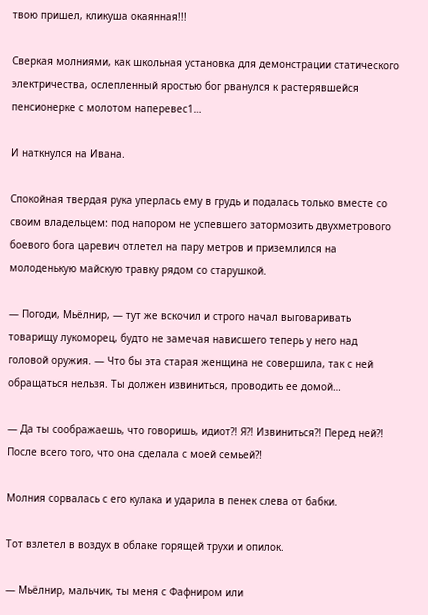твою пришел, кликуша окаянная!!!

Сверкая молниями, как школьная установка для демонстрации статического электричества, ослепленный яростью бог рванулся к растерявшейся пенсионерке с молотом наперевес1…

И наткнулся на Ивана.

Спокойная твердая рука уперлась ему в грудь и подалась только вместе со своим владельцем: под напором не успевшего затормозить двухметрового боевого бога царевич отлетел на пару метров и приземлился на молоденькую майскую травку рядом со старушкой.

— Погоди, Мьёлнир, — тут же вскочил и строго начал выговаривать товарищу лукоморец, будто не замечая нависшего теперь у него над головой оружия. — Что бы эта старая женщина не совершила, так с ней обращаться нельзя. Ты должен извиниться, проводить ее домой…

— Да ты соображаешь, что говоришь, идиот?! Я?! Извиниться?! Перед ней?! После всего того, что она сделала с моей семьей?!

Молния сорвалась с его кулака и ударила в пенек слева от бабки.

Тот взлетел в воздух в облаке горящей трухи и опилок.

— Мьёлнир, мальчик, ты меня с Фафниром или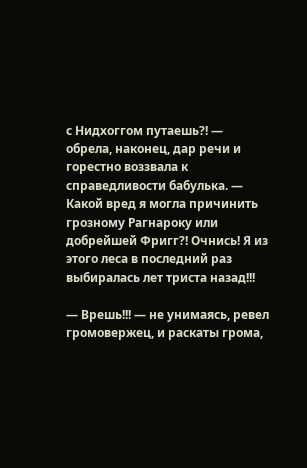с Нидхоггом путаешь?! — обрела, наконец, дар речи и горестно воззвала к справедливости бабулька. — Какой вред я могла причинить грозному Рагнароку или добрейшей Фригг?! Очнись! Я из этого леса в последний раз выбиралась лет триста назад!!!

— Врешь!!! — не унимаясь, ревел громовержец, и раскаты грома,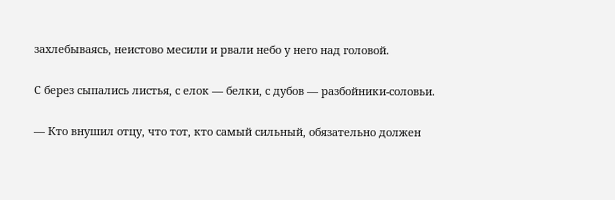захлебываясь, неистово месили и рвали небо у него над головой.

С берез сыпались листья, с елок — белки, с дубов — разбойники-соловьи.

— Кто внушил отцу, что тот, кто самый сильный, обязательно должен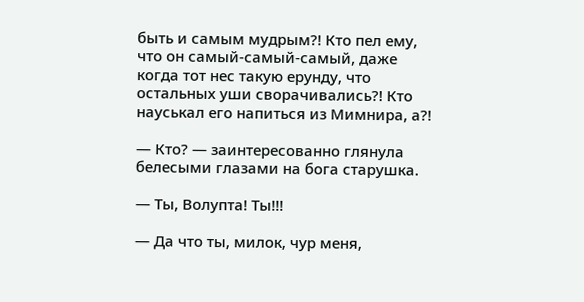быть и самым мудрым?! Кто пел ему, что он самый-самый-самый, даже когда тот нес такую ерунду, что остальных уши сворачивались?! Кто науськал его напиться из Мимнира, а?!

— Кто? — заинтересованно глянула белесыми глазами на бога старушка.

— Ты, Волупта! Ты!!!

— Да что ты, милок, чур меня,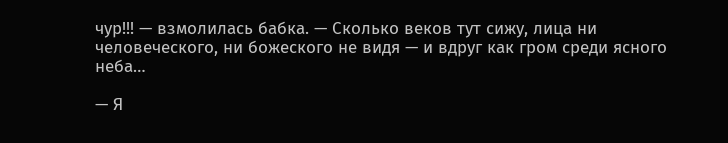чур!!! — взмолилась бабка. — Сколько веков тут сижу, лица ни человеческого, ни божеского не видя — и вдруг как гром среди ясного неба…

— Я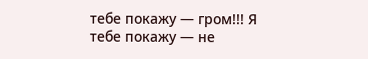тебе покажу — гром!!! Я тебе покажу — не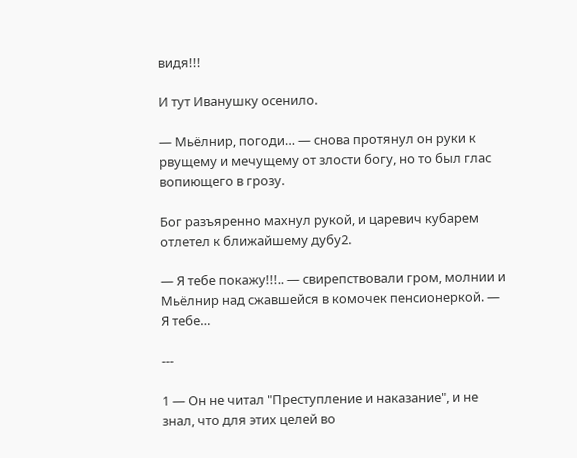видя!!!

И тут Иванушку осенило.

— Мьёлнир, погоди… — снова протянул он руки к рвущему и мечущему от злости богу, но то был глас вопиющего в грозу.

Бог разъяренно махнул рукой, и царевич кубарем отлетел к ближайшему дубу2.

— Я тебе покажу!!!.. — свирепствовали гром, молнии и Мьёлнир над сжавшейся в комочек пенсионеркой. — Я тебе…

---

1 — Он не читал "Преступление и наказание", и не знал, что для этих целей во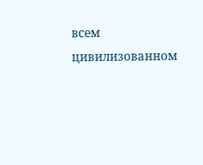всем цивилизованном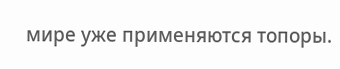мире уже применяются топоры.